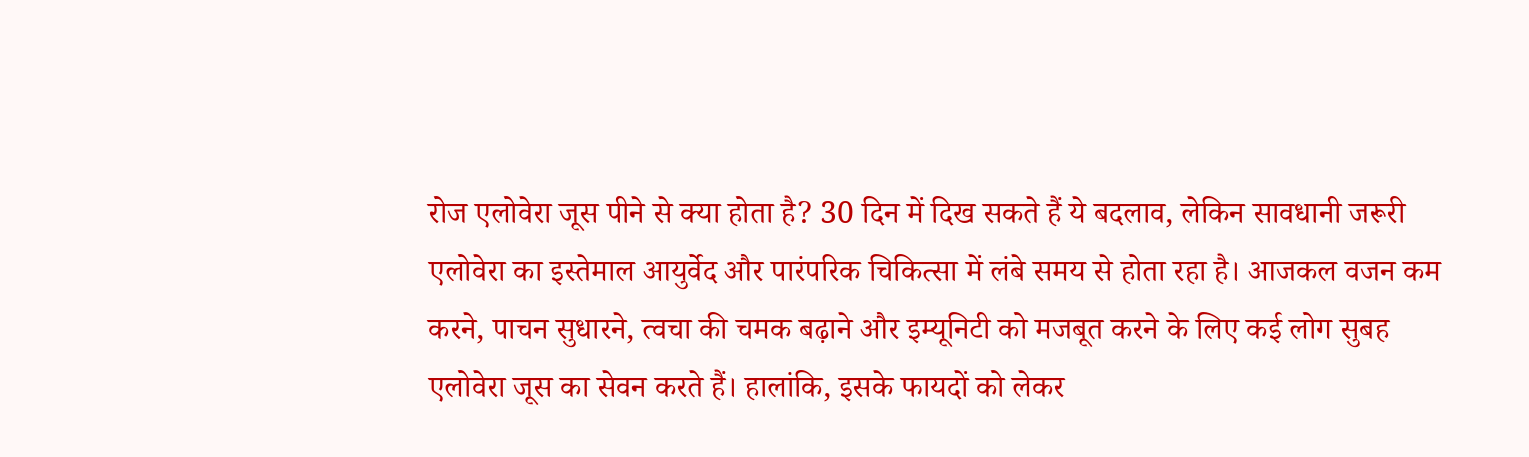रोज एलोवेरा जूस पीने से क्या होता है? 30 दिन में दिख सकते हैं ये बदलाव, लेकिन सावधानी जरूरी
एलोवेरा का इस्तेमाल आयुर्वेद और पारंपरिक चिकित्सा में लंबे समय से होता रहा है। आजकल वजन कम करने, पाचन सुधारने, त्वचा की चमक बढ़ाने और इम्यूनिटी को मजबूत करने के लिए कई लोग सुबह एलोवेरा जूस का सेवन करते हैं। हालांकि, इसके फायदों को लेकर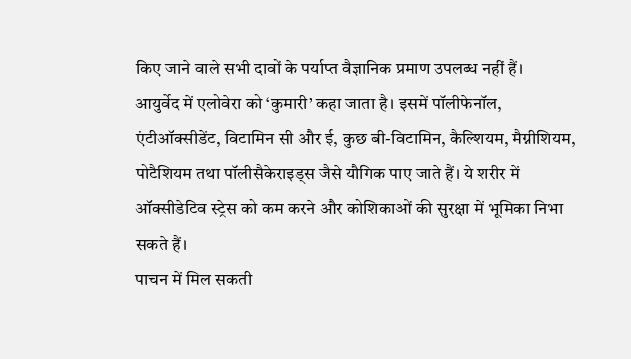किए जाने वाले सभी दावों के पर्याप्त वैज्ञानिक प्रमाण उपलब्ध नहीं हैं।
आयुर्वेद में एलोवेरा को ‘कुमारी’ कहा जाता है। इसमें पॉलीफेनॉल, एंटीऑक्सीडेंट, विटामिन सी और ई, कुछ बी-विटामिन, कैल्शियम, मैग्नीशियम, पोटैशियम तथा पॉलीसैकेराइड्स जैसे यौगिक पाए जाते हैं। ये शरीर में ऑक्सीडेटिव स्ट्रेस को कम करने और कोशिकाओं की सुरक्षा में भूमिका निभा सकते हैं।
पाचन में मिल सकती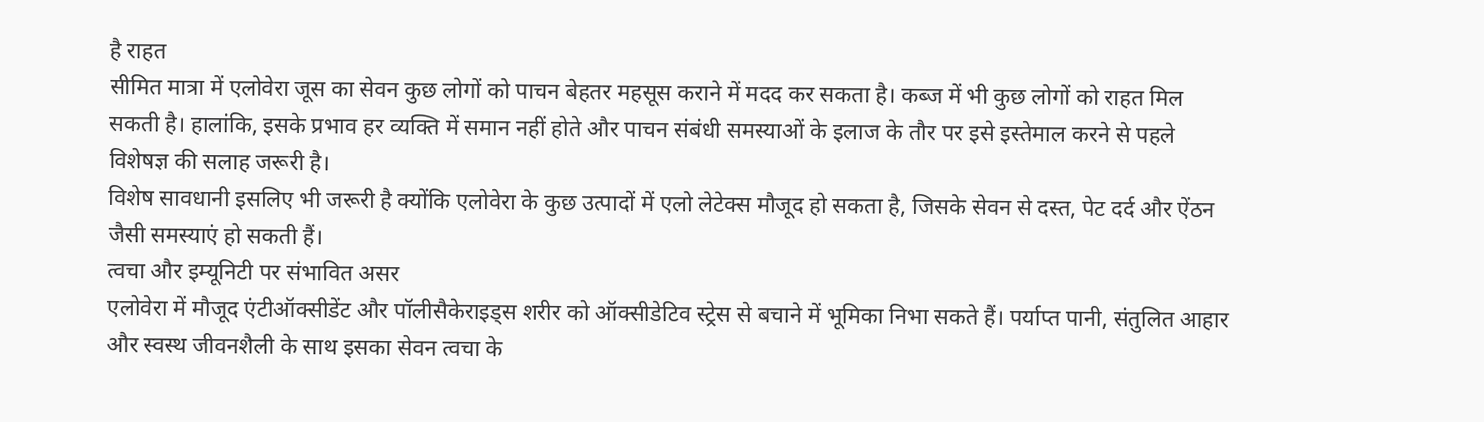है राहत
सीमित मात्रा में एलोवेरा जूस का सेवन कुछ लोगों को पाचन बेहतर महसूस कराने में मदद कर सकता है। कब्ज में भी कुछ लोगों को राहत मिल सकती है। हालांकि, इसके प्रभाव हर व्यक्ति में समान नहीं होते और पाचन संबंधी समस्याओं के इलाज के तौर पर इसे इस्तेमाल करने से पहले विशेषज्ञ की सलाह जरूरी है।
विशेष सावधानी इसलिए भी जरूरी है क्योंकि एलोवेरा के कुछ उत्पादों में एलो लेटेक्स मौजूद हो सकता है, जिसके सेवन से दस्त, पेट दर्द और ऐंठन जैसी समस्याएं हो सकती हैं।
त्वचा और इम्यूनिटी पर संभावित असर
एलोवेरा में मौजूद एंटीऑक्सीडेंट और पॉलीसैकेराइड्स शरीर को ऑक्सीडेटिव स्ट्रेस से बचाने में भूमिका निभा सकते हैं। पर्याप्त पानी, संतुलित आहार और स्वस्थ जीवनशैली के साथ इसका सेवन त्वचा के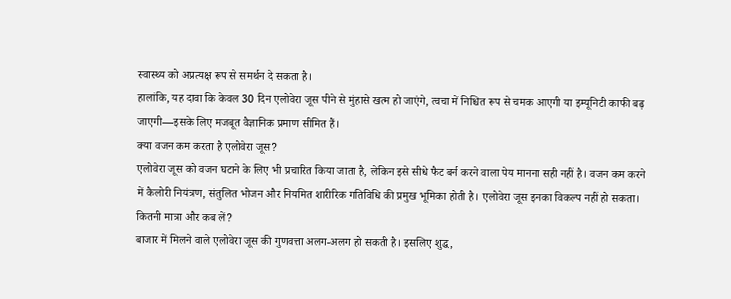स्वास्थ्य को अप्रत्यक्ष रूप से समर्थन दे सकता है।
हालांकि, यह दावा कि केवल 30 दिन एलोवेरा जूस पीने से मुंहासे खत्म हो जाएंगे, त्वचा में निश्चित रूप से चमक आएगी या इम्यूनिटी काफी बढ़ जाएगी—इसके लिए मजबूत वैज्ञानिक प्रमाण सीमित हैं।
क्या वजन कम करता है एलोवेरा जूस?
एलोवेरा जूस को वजन घटाने के लिए भी प्रचारित किया जाता है, लेकिन इसे सीधे फैट बर्न करने वाला पेय मानना सही नहीं है। वजन कम करने में कैलोरी नियंत्रण, संतुलित भोजन और नियमित शारीरिक गतिविधि की प्रमुख भूमिका होती है। एलोवेरा जूस इनका विकल्प नहीं हो सकता।
कितनी मात्रा और कब लें?
बाजार में मिलने वाले एलोवेरा जूस की गुणवत्ता अलग-अलग हो सकती है। इसलिए शुद्ध,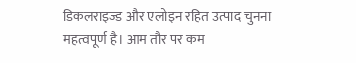डिकलराइज्ड और एलोइन रहित उत्पाद चुनना महत्वपूर्ण है। आम तौर पर कम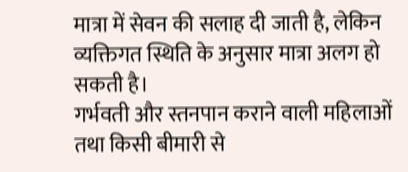मात्रा में सेवन की सलाह दी जाती है, लेकिन व्यक्तिगत स्थिति के अनुसार मात्रा अलग हो सकती है।
गर्भवती और स्तनपान कराने वाली महिलाओं तथा किसी बीमारी से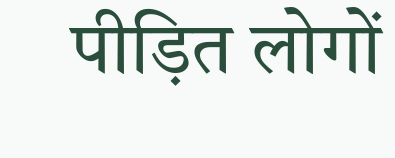पीड़ित लोगों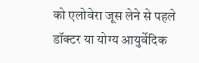को एलोवेरा जूस लेने से पहले डॉक्टर या योग्य आयुर्वेदिक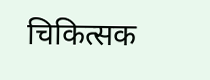चिकित्सक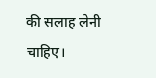की सलाह लेनी चाहिए।